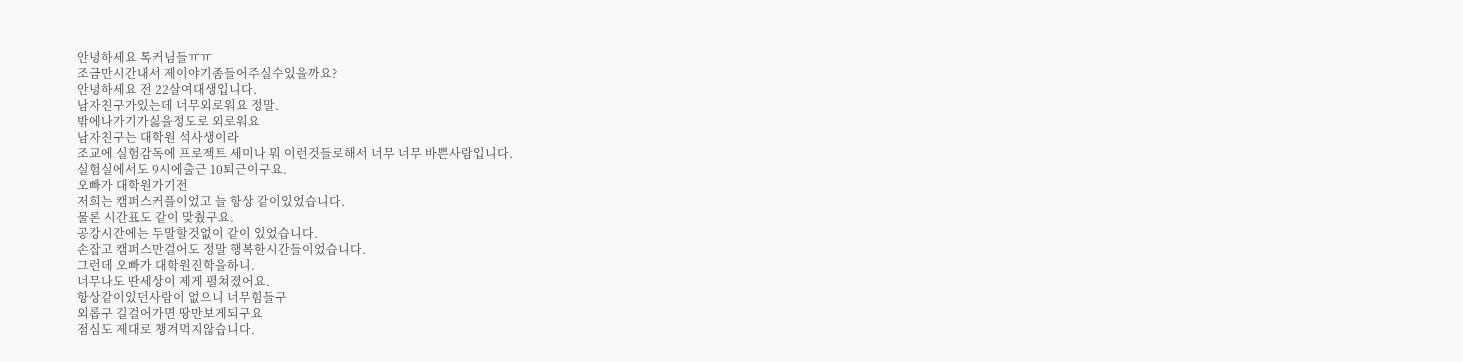안녕하세요 톡커님들ㅠㅠ
조금만시간내서 제이야기좀들어주실수있을까요?
안녕하세요 전 22살여대생입니다.
남자친구가있는데 너무외로워요 정말.
밖에나가기가싫을정도로 외로워요
남자친구는 대학원 석사생이라
조교에 실험감독에 프로젝트 세미나 뭐 이런것들로해서 너무 너무 바쁜사람입니다.
실험실에서도 9시에출근 10퇴근이구요.
오빠가 대학원가기전
저희는 캠퍼스커플이었고 늘 항상 같이있었습니다.
물론 시간표도 같이 맞췄구요.
공강시간에는 두말할것없이 같이 있었습니다.
손잡고 캠퍼스만걸어도 정말 행복한시간들이었습니다.
그런데 오빠가 대학원진학을하니.
너무나도 딴세상이 제게 펼쳐졌어요.
항상같이있던사람이 없으니 너무힘들구
외롭구 길걸어가면 땅만보게되구요
점심도 제대로 챙겨먹지않습니다.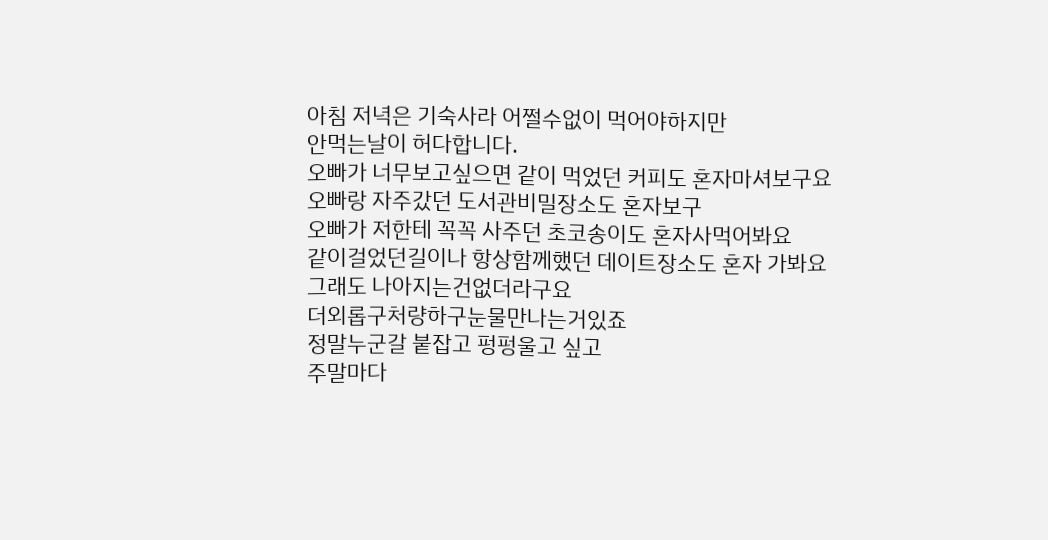아침 저녁은 기숙사라 어쩔수없이 먹어야하지만
안먹는날이 허다합니다.
오빠가 너무보고싶으면 같이 먹었던 커피도 혼자마셔보구요
오빠랑 자주갔던 도서관비밀장소도 혼자보구
오빠가 저한테 꼭꼭 사주던 초코송이도 혼자사먹어봐요
같이걸었던길이나 항상함께했던 데이트장소도 혼자 가봐요
그래도 나아지는건없더라구요
더외롭구처량하구눈물만나는거있죠
정말누군갈 붙잡고 펑펑울고 싶고
주말마다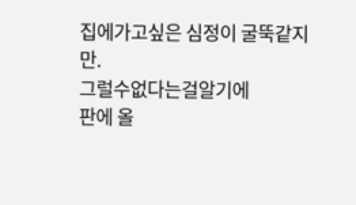집에가고싶은 심정이 굴뚝같지만.
그럴수없다는걸알기에
판에 올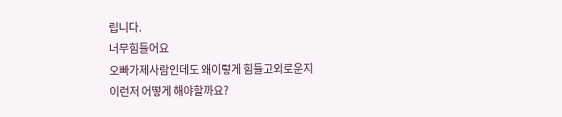립니다.
너무힘들어요
오빠가제사람인데도 왜이렇게 힘들고외로운지
이런저 어떻게 해야할까요?